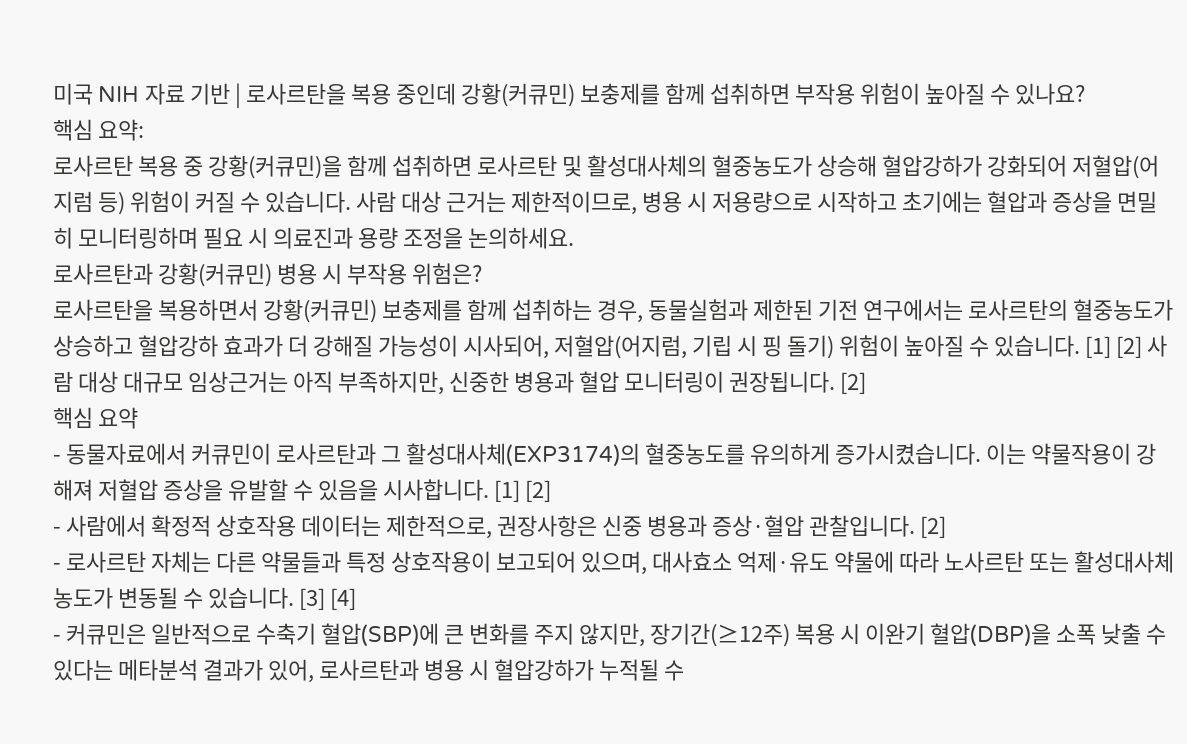미국 NIH 자료 기반 | 로사르탄을 복용 중인데 강황(커큐민) 보충제를 함께 섭취하면 부작용 위험이 높아질 수 있나요?
핵심 요약:
로사르탄 복용 중 강황(커큐민)을 함께 섭취하면 로사르탄 및 활성대사체의 혈중농도가 상승해 혈압강하가 강화되어 저혈압(어지럼 등) 위험이 커질 수 있습니다. 사람 대상 근거는 제한적이므로, 병용 시 저용량으로 시작하고 초기에는 혈압과 증상을 면밀히 모니터링하며 필요 시 의료진과 용량 조정을 논의하세요.
로사르탄과 강황(커큐민) 병용 시 부작용 위험은?
로사르탄을 복용하면서 강황(커큐민) 보충제를 함께 섭취하는 경우, 동물실험과 제한된 기전 연구에서는 로사르탄의 혈중농도가 상승하고 혈압강하 효과가 더 강해질 가능성이 시사되어, 저혈압(어지럼, 기립 시 핑 돌기) 위험이 높아질 수 있습니다. [1] [2] 사람 대상 대규모 임상근거는 아직 부족하지만, 신중한 병용과 혈압 모니터링이 권장됩니다. [2]
핵심 요약
- 동물자료에서 커큐민이 로사르탄과 그 활성대사체(EXP3174)의 혈중농도를 유의하게 증가시켰습니다. 이는 약물작용이 강해져 저혈압 증상을 유발할 수 있음을 시사합니다. [1] [2]
- 사람에서 확정적 상호작용 데이터는 제한적으로, 권장사항은 신중 병용과 증상·혈압 관찰입니다. [2]
- 로사르탄 자체는 다른 약물들과 특정 상호작용이 보고되어 있으며, 대사효소 억제·유도 약물에 따라 노사르탄 또는 활성대사체 농도가 변동될 수 있습니다. [3] [4]
- 커큐민은 일반적으로 수축기 혈압(SBP)에 큰 변화를 주지 않지만, 장기간(≥12주) 복용 시 이완기 혈압(DBP)을 소폭 낮출 수 있다는 메타분석 결과가 있어, 로사르탄과 병용 시 혈압강하가 누적될 수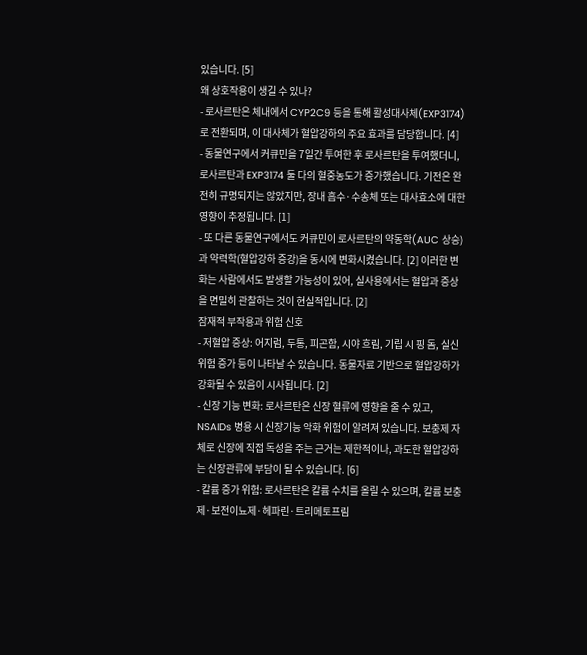있습니다. [5]
왜 상호작용이 생길 수 있나?
- 로사르탄은 체내에서 CYP2C9 등을 통해 활성대사체(EXP3174)로 전환되며, 이 대사체가 혈압강하의 주요 효과를 담당합니다. [4]
- 동물연구에서 커큐민을 7일간 투여한 후 로사르탄을 투여했더니, 로사르탄과 EXP3174 둘 다의 혈중농도가 증가했습니다. 기전은 완전히 규명되지는 않았지만, 장내 흡수·수송체 또는 대사효소에 대한 영향이 추정됩니다. [1]
- 또 다른 동물연구에서도 커큐민이 로사르탄의 약동학(AUC 상승)과 약력학(혈압강하 증강)을 동시에 변화시켰습니다. [2] 이러한 변화는 사람에서도 발생할 가능성이 있어, 실사용에서는 혈압과 증상을 면밀히 관찰하는 것이 현실적입니다. [2]
잠재적 부작용과 위험 신호
- 저혈압 증상: 어지럼, 두통, 피곤함, 시야 흐림, 기립 시 핑 돔, 실신 위험 증가 등이 나타날 수 있습니다. 동물자료 기반으로 혈압강하가 강화될 수 있음이 시사됩니다. [2]
- 신장 기능 변화: 로사르탄은 신장 혈류에 영향을 줄 수 있고, NSAIDs 병용 시 신장기능 악화 위험이 알려져 있습니다. 보충제 자체로 신장에 직접 독성을 주는 근거는 제한적이나, 과도한 혈압강하는 신장관류에 부담이 될 수 있습니다. [6]
- 칼륨 증가 위험: 로사르탄은 칼륨 수치를 올릴 수 있으며, 칼륨 보충제·보전이뇨제·헤파린·트리메토프림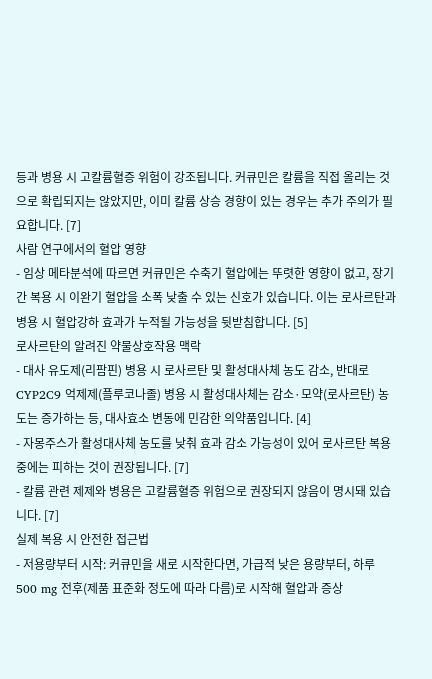등과 병용 시 고칼륨혈증 위험이 강조됩니다. 커큐민은 칼륨을 직접 올리는 것으로 확립되지는 않았지만, 이미 칼륨 상승 경향이 있는 경우는 추가 주의가 필요합니다. [7]
사람 연구에서의 혈압 영향
- 임상 메타분석에 따르면 커큐민은 수축기 혈압에는 뚜렷한 영향이 없고, 장기간 복용 시 이완기 혈압을 소폭 낮출 수 있는 신호가 있습니다. 이는 로사르탄과 병용 시 혈압강하 효과가 누적될 가능성을 뒷받침합니다. [5]
로사르탄의 알려진 약물상호작용 맥락
- 대사 유도제(리팜핀) 병용 시 로사르탄 및 활성대사체 농도 감소, 반대로 CYP2C9 억제제(플루코나졸) 병용 시 활성대사체는 감소·모약(로사르탄) 농도는 증가하는 등, 대사효소 변동에 민감한 의약품입니다. [4]
- 자몽주스가 활성대사체 농도를 낮춰 효과 감소 가능성이 있어 로사르탄 복용 중에는 피하는 것이 권장됩니다. [7]
- 칼륨 관련 제제와 병용은 고칼륨혈증 위험으로 권장되지 않음이 명시돼 있습니다. [7]
실제 복용 시 안전한 접근법
- 저용량부터 시작: 커큐민을 새로 시작한다면, 가급적 낮은 용량부터, 하루 500 mg 전후(제품 표준화 정도에 따라 다름)로 시작해 혈압과 증상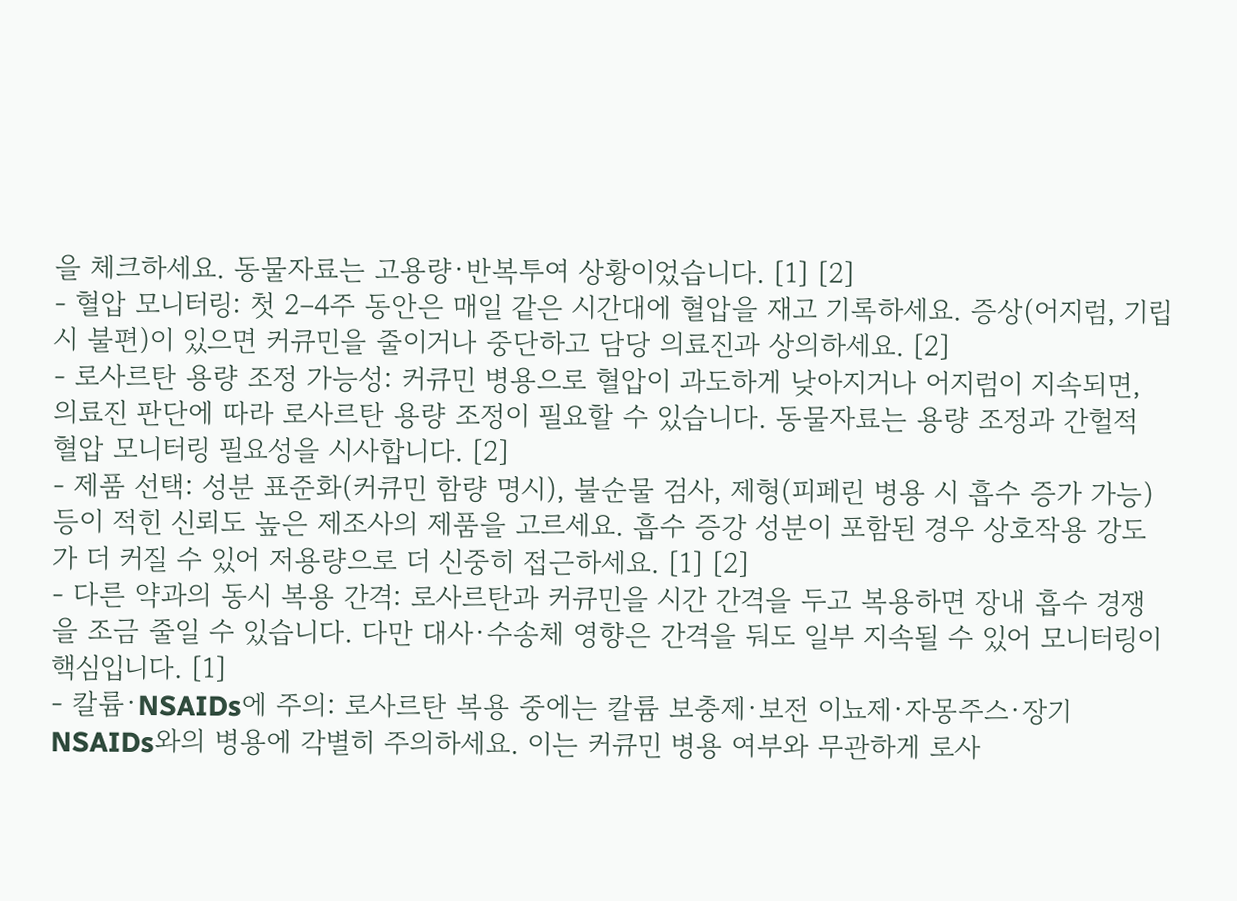을 체크하세요. 동물자료는 고용량·반복투여 상황이었습니다. [1] [2]
- 혈압 모니터링: 첫 2–4주 동안은 매일 같은 시간대에 혈압을 재고 기록하세요. 증상(어지럼, 기립 시 불편)이 있으면 커큐민을 줄이거나 중단하고 담당 의료진과 상의하세요. [2]
- 로사르탄 용량 조정 가능성: 커큐민 병용으로 혈압이 과도하게 낮아지거나 어지럼이 지속되면, 의료진 판단에 따라 로사르탄 용량 조정이 필요할 수 있습니다. 동물자료는 용량 조정과 간헐적 혈압 모니터링 필요성을 시사합니다. [2]
- 제품 선택: 성분 표준화(커큐민 함량 명시), 불순물 검사, 제형(피페린 병용 시 흡수 증가 가능) 등이 적힌 신뢰도 높은 제조사의 제품을 고르세요. 흡수 증강 성분이 포함된 경우 상호작용 강도가 더 커질 수 있어 저용량으로 더 신중히 접근하세요. [1] [2]
- 다른 약과의 동시 복용 간격: 로사르탄과 커큐민을 시간 간격을 두고 복용하면 장내 흡수 경쟁을 조금 줄일 수 있습니다. 다만 대사·수송체 영향은 간격을 둬도 일부 지속될 수 있어 모니터링이 핵심입니다. [1]
- 칼륨·NSAIDs에 주의: 로사르탄 복용 중에는 칼륨 보충제·보전 이뇨제·자몽주스·장기 NSAIDs와의 병용에 각별히 주의하세요. 이는 커큐민 병용 여부와 무관하게 로사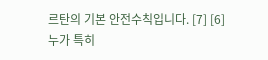르탄의 기본 안전수칙입니다. [7] [6]
누가 특히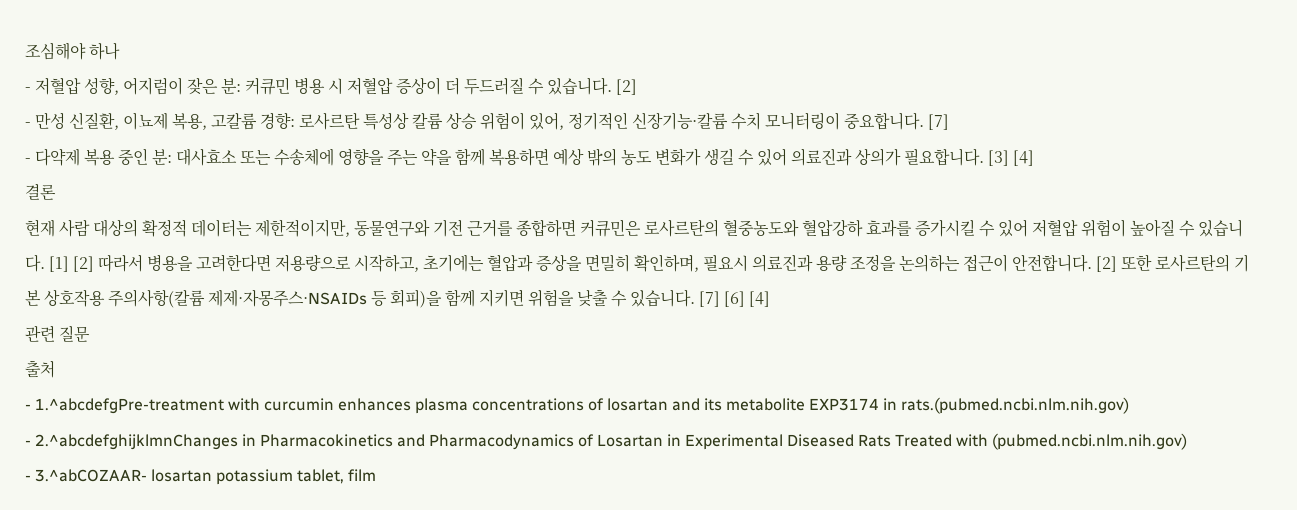조심해야 하나
- 저혈압 성향, 어지럼이 잦은 분: 커큐민 병용 시 저혈압 증상이 더 두드러질 수 있습니다. [2]
- 만성 신질환, 이뇨제 복용, 고칼륨 경향: 로사르탄 특성상 칼륨 상승 위험이 있어, 정기적인 신장기능·칼륨 수치 모니터링이 중요합니다. [7]
- 다약제 복용 중인 분: 대사효소 또는 수송체에 영향을 주는 약을 함께 복용하면 예상 밖의 농도 변화가 생길 수 있어 의료진과 상의가 필요합니다. [3] [4]
결론
현재 사람 대상의 확정적 데이터는 제한적이지만, 동물연구와 기전 근거를 종합하면 커큐민은 로사르탄의 혈중농도와 혈압강하 효과를 증가시킬 수 있어 저혈압 위험이 높아질 수 있습니다. [1] [2] 따라서 병용을 고려한다면 저용량으로 시작하고, 초기에는 혈압과 증상을 면밀히 확인하며, 필요시 의료진과 용량 조정을 논의하는 접근이 안전합니다. [2] 또한 로사르탄의 기본 상호작용 주의사항(칼륨 제제·자몽주스·NSAIDs 등 회피)을 함께 지키면 위험을 낮출 수 있습니다. [7] [6] [4]
관련 질문
출처
- 1.^abcdefgPre-treatment with curcumin enhances plasma concentrations of losartan and its metabolite EXP3174 in rats.(pubmed.ncbi.nlm.nih.gov)
- 2.^abcdefghijklmnChanges in Pharmacokinetics and Pharmacodynamics of Losartan in Experimental Diseased Rats Treated with (pubmed.ncbi.nlm.nih.gov)
- 3.^abCOZAAR- losartan potassium tablet, film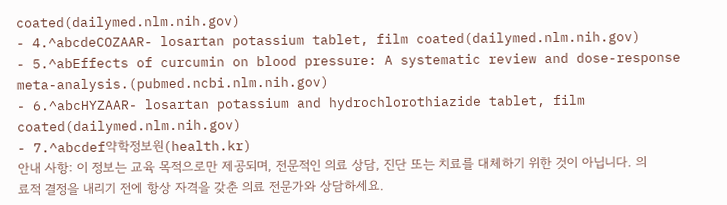coated(dailymed.nlm.nih.gov)
- 4.^abcdeCOZAAR- losartan potassium tablet, film coated(dailymed.nlm.nih.gov)
- 5.^abEffects of curcumin on blood pressure: A systematic review and dose-response meta-analysis.(pubmed.ncbi.nlm.nih.gov)
- 6.^abcHYZAAR- losartan potassium and hydrochlorothiazide tablet, film coated(dailymed.nlm.nih.gov)
- 7.^abcdef약학정보원(health.kr)
안내 사항: 이 정보는 교육 목적으로만 제공되며, 전문적인 의료 상담, 진단 또는 치료를 대체하기 위한 것이 아닙니다. 의료적 결정을 내리기 전에 항상 자격을 갖춘 의료 전문가와 상담하세요.